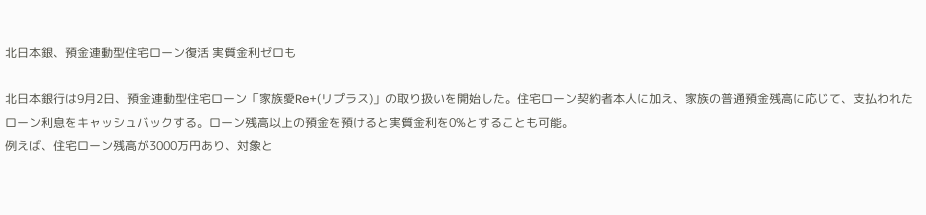北日本銀、預金連動型住宅ローン復活 実質金利ゼロも

北日本銀行は9月2日、預金連動型住宅ローン「家族愛Re+(リプラス)」の取り扱いを開始した。住宅ローン契約者本人に加え、家族の普通預金残高に応じて、支払われたローン利息をキャッシュバックする。ローン残高以上の預金を預けると実質金利を0%とすることも可能。
例えば、住宅ローン残高が3000万円あり、対象と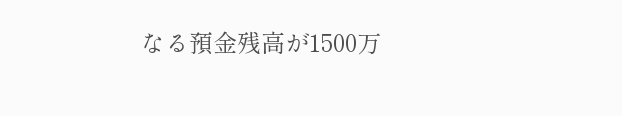なる預金残高が1500万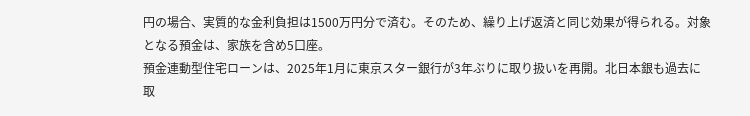円の場合、実質的な金利負担は1500万円分で済む。そのため、繰り上げ返済と同じ効果が得られる。対象となる預金は、家族を含め5口座。
預金連動型住宅ローンは、2025年1月に東京スター銀行が3年ぶりに取り扱いを再開。北日本銀も過去に取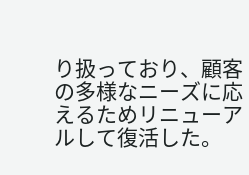り扱っており、顧客の多様なニーズに応えるためリニューアルして復活した。